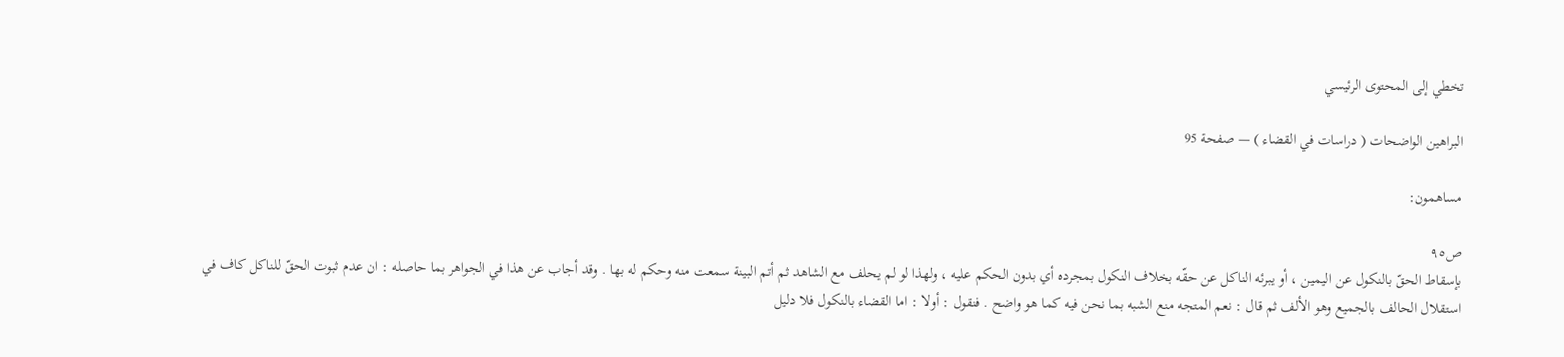تخطي إلى المحتوى الرئيسي

البراهين الواضحات ( دراسات في القضاء ) — صفحة 95

مساهمون:

ص٩٥
بإسقاط الحقّ بالنكول عن اليمين ، أو يبرئه الناكل عن حقّه بخلاف النكول بمجرده أي بدون الحكم عليه ، ولهذا لو لم يحلف مع الشاهد ثم أتم البينة سمعت منه وحكم له بها . وقد أجاب عن هذا في الجواهر بما حاصله : ان عدم ثبوت الحقّ للناكل كاف في استقلال الحالف بالجميع وهو الألف ثم قال : نعم المتجه منع الشبه بما نحن فيه كما هو واضح . فنقول : أولا : اما القضاء بالنكول فلا دليل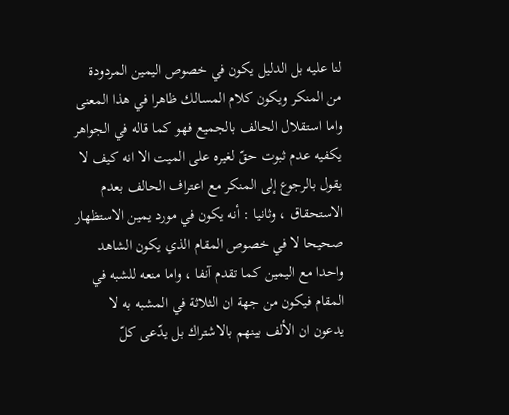لنا عليه بل الدليل يكون في خصوص اليمين المردودة من المنكر ويكون كلام المسالك ظاهرا في هذا المعنى واما استقلال الحالف بالجميع فهو كما قاله في الجواهر يكفيه عدم ثبوت حقّ لغيره على الميت الا انه كيف لا يقول بالرجوع إلى المنكر مع اعتراف الحالف بعدم الاستحقاق ، وثانيا : أنه يكون في مورد يمين الاستظهار صحيحا لا في خصوص المقام الذي يكون الشاهد واحدا مع اليمين كما تقدم آنفا ، واما منعه للشبه في المقام فيكون من جهة ان الثلاثة في المشبه به لا يدعون ان الألف بينهم بالاشتراك بل يدّعى كلّ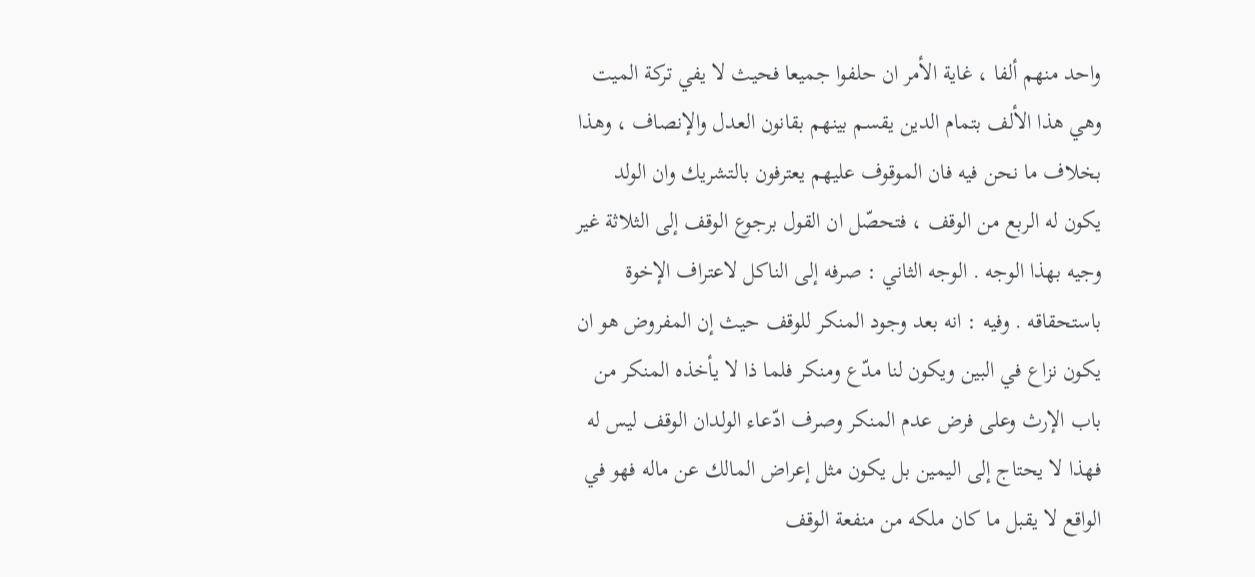واحد منهم ألفا ، غاية الأمر ان حلفوا جميعا فحيث لا يفي تركة الميت وهي هذا الألف بتمام الدين يقسم بينهم بقانون العدل والإنصاف ، وهذا بخلاف ما نحن فيه فان الموقوف عليهم يعترفون بالتشريك وان الولد يكون له الربع من الوقف ، فتحصّل ان القول برجوع الوقف إلى الثلاثة غير وجيه بهذا الوجه . الوجه الثاني : صرفه إلى الناكل لاعتراف الإخوة باستحقاقه . وفيه : انه بعد وجود المنكر للوقف حيث إن المفروض هو ان يكون نزاع في البين ويكون لنا مدّع ومنكر فلما ذا لا يأخذه المنكر من باب الإرث وعلى فرض عدم المنكر وصرف ادّعاء الولدان الوقف ليس له فهذا لا يحتاج إلى اليمين بل يكون مثل إعراض المالك عن ماله فهو في الواقع لا يقبل ما كان ملكه من منفعة الوقف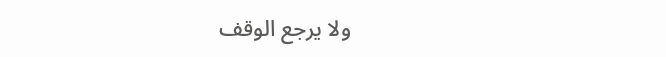ولا يرجع الوقف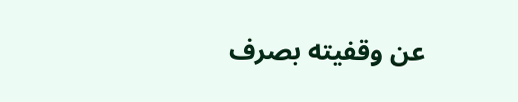عن وقفيته بصرف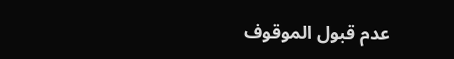عدم قبول الموقوف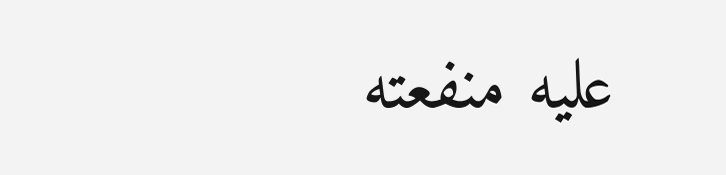عليه منفعته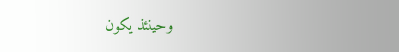وحينئذ يكون